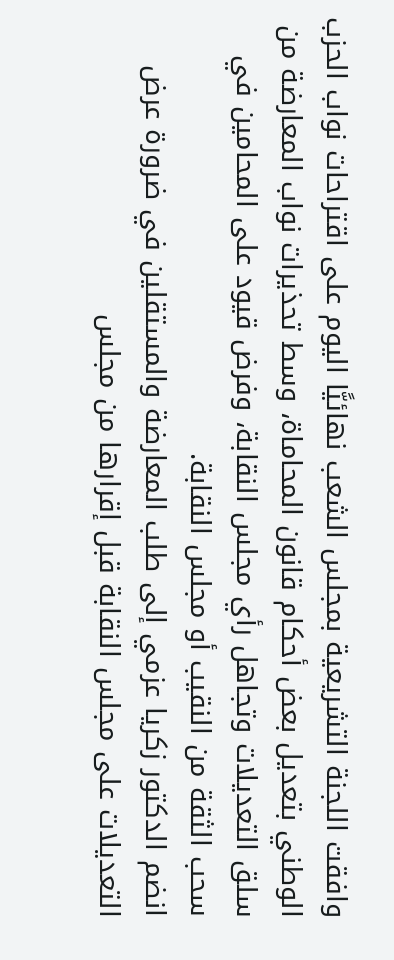وافقت اللجنة التشريعية بمجلس الشعب نهائيًّا اليوم على اقتراحات نواب الحزب الوطني بتعديل بعض أحكام قانون المحاماة، وسط تحذيرات نواب المعارضة من سلق التعديلات وتجاهل رأي مجلس النقابة، وفرض قيود على المحامين في سحب الثقة من النقيب أو مجلس النقابة.
انضم الدكتور زكريا عزمي إلى طلب المعارضة والمستقلين في ضرورة عرض التعديلات على مجلس النقابة قبل إقرارها من مجلس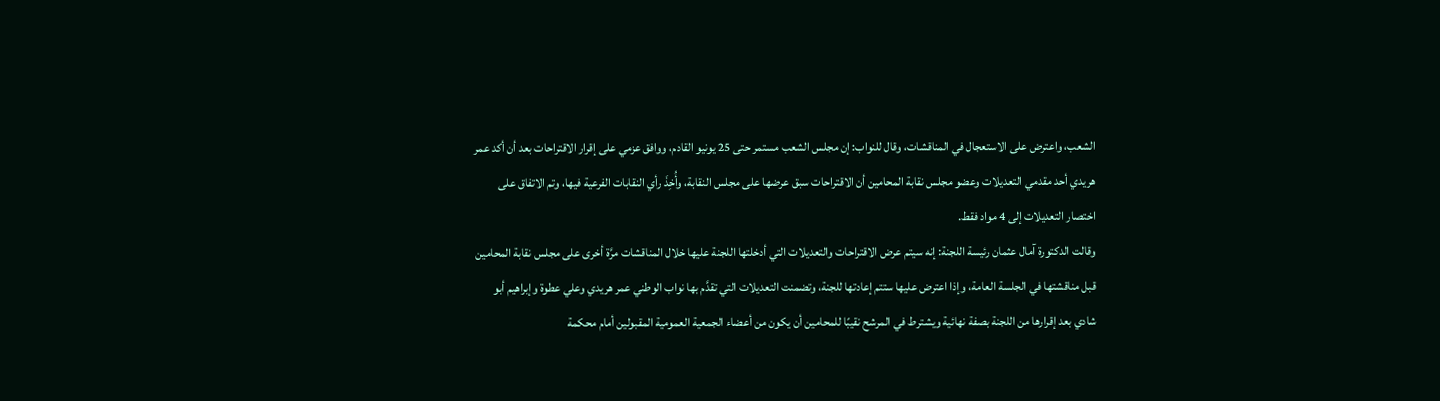الشعب، واعترض على الاستعجال في المناقشات، وقال للنواب: إن مجلس الشعب مستمر حتى 25 يونيو القادم، ووافق عزمي على إقرار الاقتراحات بعد أن أكد عمر هريدي أحد مقدمي التعديلات وعضو مجلس نقابة المحامين أن الاقتراحات سبق عرضها على مجلس النقابة، وأُخِذَ رأي النقابات الفرعية فيها، وتم الاتفاق على اختصار التعديلات إلى 4 مواد فقط.
وقالت الدكتورة آمال عثمان رئيسة اللجنة: إنه سيتم عرض الاقتراحات والتعديلات التي أدخلتها اللجنة عليها خلال المناقشات مرَّة أخرى على مجلس نقابة المحامين قبل مناقشتها في الجلسة العامة، وإذا اعترض عليها ستتم إعادتها للجنة، وتضمنت التعديلات التي تقدَّم بها نواب الوطني عمر هريدي وعلي عطوة وإبراهيم أبو شادي بعد إقرارها من اللجنة بصفة نهائية ويشترط في المرشح نقيبًا للمحامين أن يكون من أعضاء الجمعية العمومية المقبولين أمام محكمة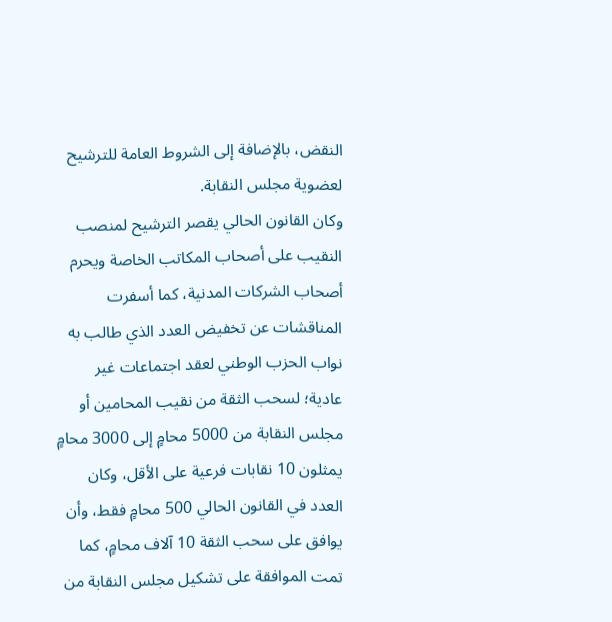النقض، بالإضافة إلى الشروط العامة للترشيح لعضوية مجلس النقابة.
وكان القانون الحالي يقصر الترشيح لمنصب النقيب على أصحاب المكاتب الخاصة ويحرم أصحاب الشركات المدنية، كما أسفرت المناقشات عن تخفيض العدد الذي طالب به نواب الحزب الوطني لعقد اجتماعات غير عادية؛ لسحب الثقة من نقيب المحامين أو مجلس النقابة من 5000 محامٍ إلى 3000 محامٍ يمثلون 10 نقابات فرعية على الأقل، وكان العدد في القانون الحالي 500 محامٍ فقط، وأن يوافق على سحب الثقة 10 آلاف محامٍ، كما تمت الموافقة على تشكيل مجلس النقابة من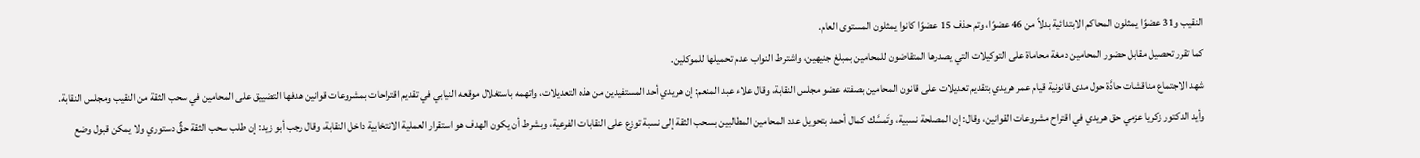النقيب و31 عضوًا يمثلون المحاكم الابتدائية بدلاً من 46 عضوًا، وتم حذف 15 عضوًا كانوا يمثلون المستوى العام.
كما تقرر تحصيل مقابل حضور المحامين دمغة محاماة على التوكيلات التي يصدرها المتقاضون للمحامين بمبلغ جنيهين، واشترط النواب عدم تحميلها للموكلين.
شهد الاجتماع مناقشات حادَّة حول مدى قانونية قيام عمر هريدي بتقديم تعديلات على قانون المحامين بصفته عضو مجلس النقابة، وقال علاء عبد المنعم: إن هريدي أحد المستفيدين من هذه التعديلات، واتهمه باستغلال موقعه النيابي في تقديم اقتراحات بمشروعات قوانين هدفها التضييق على المحامين في سحب الثقة من النقيب ومجلس النقابة.
وأيد الدكتور زكريا عزمي حق هريدي في اقتراح مشروعات القوانين، وقال: إن المصلحة نسبية، وتَمسَّك كمال أحمد بتحويل عدد المحامين المطالبين بسحب الثقة إلى نسبة توزع على النقابات الفرعية، وبشرط أن يكون الهدف هو استقرار العملية الانتخابية داخل النقابة، وقال رجب أبو زيد: إن طلب سحب الثقة حقٌّ دستوري ولا يمكن قبول وضع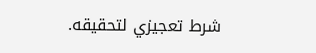شرط تعجيزي لتحقيقه.